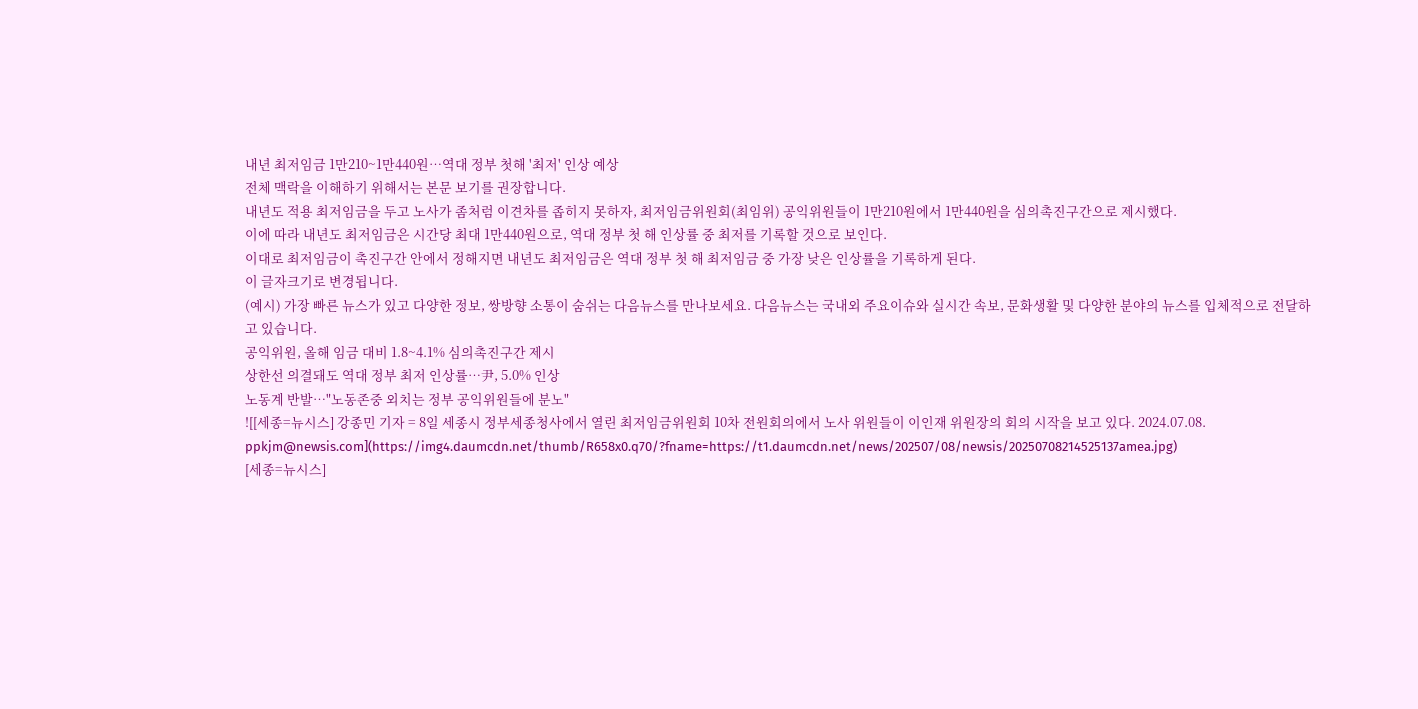내년 최저임금 1만210~1만440원…역대 정부 첫해 '최저' 인상 예상
전체 맥락을 이해하기 위해서는 본문 보기를 권장합니다.
내년도 적용 최저임금을 두고 노사가 좀처럼 이견차를 좁히지 못하자, 최저임금위원회(최임위) 공익위원들이 1만210원에서 1만440원을 심의촉진구간으로 제시했다.
이에 따라 내년도 최저임금은 시간당 최대 1만440원으로, 역대 정부 첫 해 인상률 중 최저를 기록할 것으로 보인다.
이대로 최저임금이 촉진구간 안에서 정해지면 내년도 최저임금은 역대 정부 첫 해 최저임금 중 가장 낮은 인상률을 기록하게 된다.
이 글자크기로 변경됩니다.
(예시) 가장 빠른 뉴스가 있고 다양한 정보, 쌍방향 소통이 숨쉬는 다음뉴스를 만나보세요. 다음뉴스는 국내외 주요이슈와 실시간 속보, 문화생활 및 다양한 분야의 뉴스를 입체적으로 전달하고 있습니다.
공익위원, 올해 임금 대비 1.8~4.1% 심의촉진구간 제시
상한선 의결돼도 역대 정부 최저 인상률…尹, 5.0% 인상
노동계 반발…"노동존중 외치는 정부 공익위원들에 분노"
![[세종=뉴시스] 강종민 기자 = 8일 세종시 정부세종청사에서 열린 최저임금위원회 10차 전원회의에서 노사 위원들이 이인재 위원장의 회의 시작을 보고 있다. 2024.07.08. ppkjm@newsis.com](https://img4.daumcdn.net/thumb/R658x0.q70/?fname=https://t1.daumcdn.net/news/202507/08/newsis/20250708214525137amea.jpg)
[세종=뉴시스]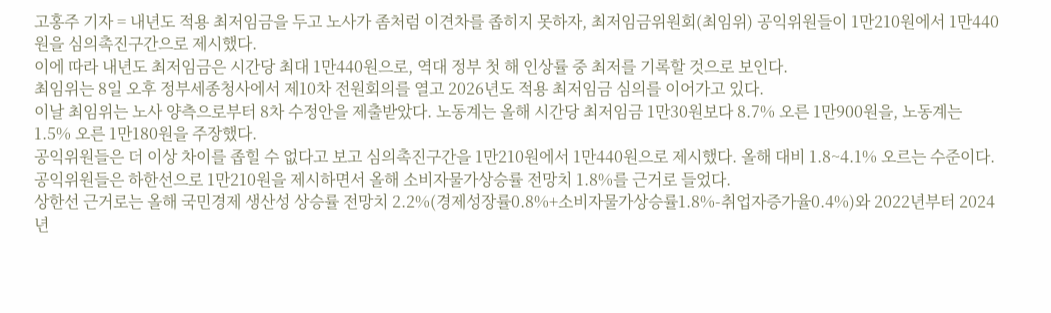고홍주 기자 = 내년도 적용 최저임금을 두고 노사가 좀처럼 이견차를 좁히지 못하자, 최저임금위원회(최임위) 공익위원들이 1만210원에서 1만440원을 심의촉진구간으로 제시했다.
이에 따라 내년도 최저임금은 시간당 최대 1만440원으로, 역대 정부 첫 해 인상률 중 최저를 기록할 것으로 보인다.
최임위는 8일 오후 정부세종청사에서 제10차 전원회의를 열고 2026년도 적용 최저임금 심의를 이어가고 있다.
이날 최임위는 노사 양측으로부터 8차 수정안을 제출받았다. 노동계는 올해 시간당 최저임금 1만30원보다 8.7% 오른 1만900원을, 노동계는 1.5% 오른 1만180원을 주장했다.
공익위원들은 더 이상 차이를 좁힐 수 없다고 보고 심의촉진구간을 1만210원에서 1만440원으로 제시했다. 올해 대비 1.8~4.1% 오르는 수준이다.
공익위원들은 하한선으로 1만210원을 제시하면서 올해 소비자물가상승률 전망치 1.8%를 근거로 들었다.
상한선 근거로는 올해 국민경제 생산성 상승률 전망치 2.2%(경제성장률0.8%+소비자물가상승률1.8%-취업자증가율0.4%)와 2022년부터 2024년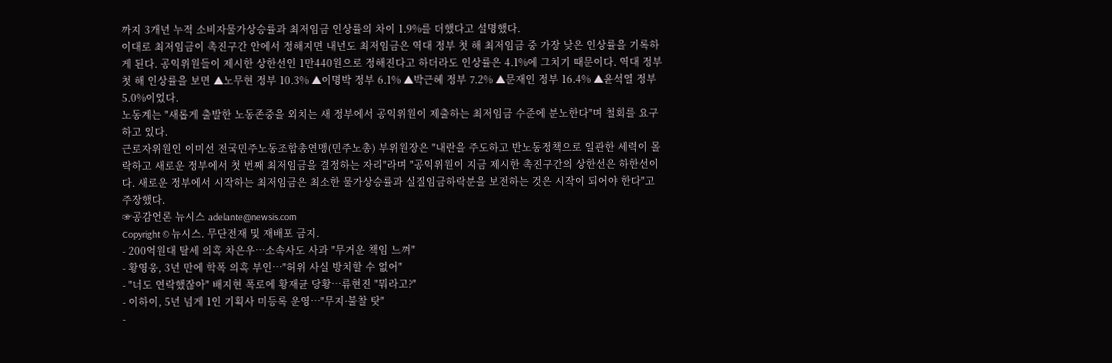까지 3개년 누적 소비자물가상승률과 최저임금 인상률의 차이 1.9%를 더했다고 설명했다.
이대로 최저임금이 촉진구간 안에서 정해지면 내년도 최저임금은 역대 정부 첫 해 최저임금 중 가장 낮은 인상률을 기록하게 된다. 공익위원들이 제시한 상한선인 1만440원으로 정해진다고 하더라도 인상률은 4.1%에 그치기 때문이다. 역대 정부 첫 해 인상률을 보면 ▲노무현 정부 10.3% ▲이명박 정부 6.1% ▲박근혜 정부 7.2% ▲문재인 정부 16.4% ▲윤석열 정부 5.0%이었다.
노동계는 "새롭게 출발한 노동존중을 외치는 새 정부에서 공익위원이 제출하는 최저임금 수준에 분노한다"며 철회를 요구하고 있다.
근로자위원인 이미선 전국민주노동조합총연맹(민주노총) 부위원장은 "내란을 주도하고 반노동정책으로 일관한 세력이 몰락하고 새로운 정부에서 첫 번째 최저임금을 결정하는 자리"라며 "공익위원이 지금 제시한 촉진구간의 상한선은 하한선이다. 새로운 정부에서 시작하는 최저임금은 최소한 물가상승률과 실질임금하락분을 보전하는 것은 시작이 되어야 한다"고 주장했다.
☞공감언론 뉴시스 adelante@newsis.com
Copyright © 뉴시스. 무단전재 및 재배포 금지.
- 200억원대 탈세 의혹 차은우…소속사도 사과 "무거운 책임 느껴"
- 황영웅, 3년 만에 학폭 의혹 부인…"허위 사실 방치할 수 없어"
- "너도 연락했잖아" 배지현 폭로에 황재균 당황…류현진 "뭐라고?"
- 이하이, 5년 넘게 1인 기획사 미등록 운영…"무지·불찰 탓"
-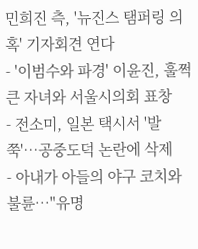민희진 측, '뉴진스 탬퍼링 의혹' 기자회견 연다
- '이범수와 파경' 이윤진, 훌쩍 큰 자녀와 서울시의회 표창
- 전소미, 일본 택시서 '발 쭉'…공중도덕 논란에 삭제
- 아내가 아들의 야구 코치와 불륜…"유명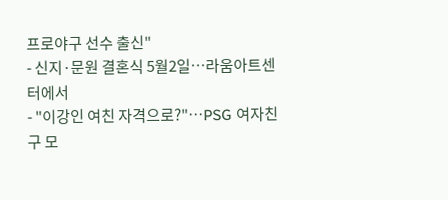프로야구 선수 출신"
- 신지·문원 결혼식 5월2일…라움아트센터에서
- "이강인 여친 자격으로?"…PSG 여자친구 모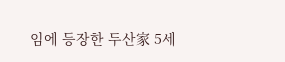임에 등장한 두산家 5세